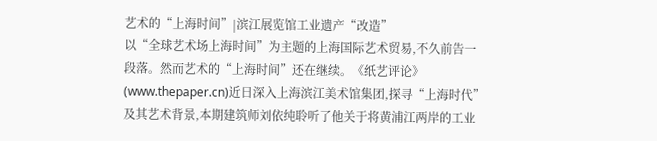艺术的“上海时间”|滨江展览馆工业遗产“改造”
以“全球艺术场上海时间”为主题的上海国际艺术贸易,不久前告一段落。然而艺术的“上海时间”还在继续。《纸艺评论》(www.thepaper.cn)近日深入上海滨江美术馆集团,探寻“上海时代”及其艺术背景,本期建筑师刘依纯聆听了他关于将黄浦江两岸的工业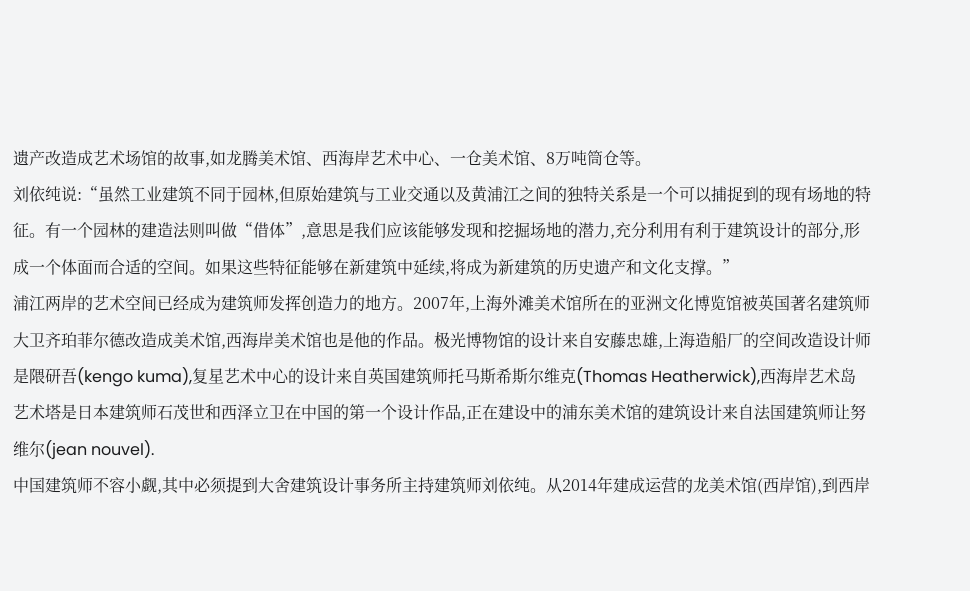遗产改造成艺术场馆的故事,如龙腾美术馆、西海岸艺术中心、一仓美术馆、8万吨筒仓等。
刘依纯说:“虽然工业建筑不同于园林,但原始建筑与工业交通以及黄浦江之间的独特关系是一个可以捕捉到的现有场地的特征。有一个园林的建造法则叫做“借体”,意思是我们应该能够发现和挖掘场地的潜力,充分利用有利于建筑设计的部分,形成一个体面而合适的空间。如果这些特征能够在新建筑中延续,将成为新建筑的历史遗产和文化支撑。”
浦江两岸的艺术空间已经成为建筑师发挥创造力的地方。2007年,上海外滩美术馆所在的亚洲文化博览馆被英国著名建筑师大卫齐珀菲尔德改造成美术馆,西海岸美术馆也是他的作品。极光博物馆的设计来自安藤忠雄,上海造船厂的空间改造设计师是隈研吾(kengo kuma),复星艺术中心的设计来自英国建筑师托马斯希斯尔维克(Thomas Heatherwick),西海岸艺术岛艺术塔是日本建筑师石茂世和西泽立卫在中国的第一个设计作品,正在建设中的浦东美术馆的建筑设计来自法国建筑师让努维尔(jean nouvel).
中国建筑师不容小觑,其中必须提到大舍建筑设计事务所主持建筑师刘依纯。从2014年建成运营的龙美术馆(西岸馆),到西岸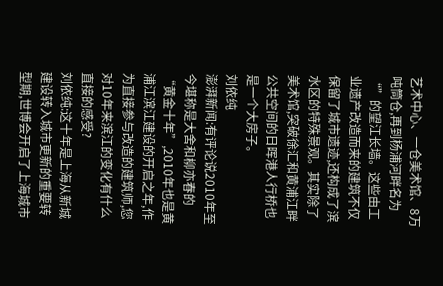艺术中心、一仓美术馆、8万吨筒仓,再到杨浦河畔名为“”的望江长墙。这些由工业遗产改造而来的建筑不仅保留了城市遗迹,还构成了滨水区的特殊景观。其实除了美术馆,突破徐汇和黄浦江畔公共空间的日晖港人行桥也是一个大房子。
刘依纯
澎湃新闻:有评论说2010年至今堪称是大舍和柳亦春的“黄金十年”,2010年也是黄浦江滨江建设的开启之年,作为直接参与改造的建筑师,您对10年来滨江的变化有什么直接的感受?
刘依纯:这十年是上海从新城建设转入城市更新的重要转型期,世博会开启了上海城市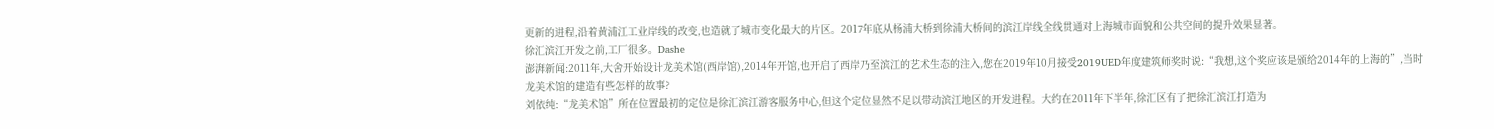更新的进程,沿着黄浦江工业岸线的改变,也造就了城市变化最大的片区。2017年底从杨浦大桥到徐浦大桥间的滨江岸线全线贯通对上海城市面貌和公共空间的提升效果显著。
徐汇滨江开发之前,工厂很多。Dashe
澎湃新闻:2011年,大舍开始设计龙美术馆(西岸馆),2014年开馆,也开启了西岸乃至滨江的艺术生态的注入,您在2019年10月接受2019UED年度建筑师奖时说:“我想,这个奖应该是颁给2014年的上海的”,当时龙美术馆的建造有些怎样的故事?
刘依纯:“龙美术馆”所在位置最初的定位是徐汇滨江游客服务中心,但这个定位显然不足以带动滨江地区的开发进程。大约在2011年下半年,徐汇区有了把徐汇滨江打造为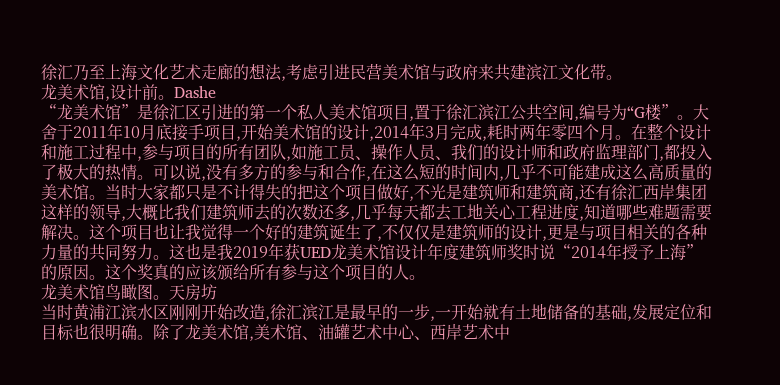徐汇乃至上海文化艺术走廊的想法,考虑引进民营美术馆与政府来共建滨江文化带。
龙美术馆,设计前。Dashe
“龙美术馆”是徐汇区引进的第一个私人美术馆项目,置于徐汇滨江公共空间,编号为“G楼”。大舍于2011年10月底接手项目,开始美术馆的设计,2014年3月完成,耗时两年零四个月。在整个设计和施工过程中,参与项目的所有团队,如施工员、操作人员、我们的设计师和政府监理部门,都投入了极大的热情。可以说,没有多方的参与和合作,在这么短的时间内,几乎不可能建成这么高质量的美术馆。当时大家都只是不计得失的把这个项目做好,不光是建筑师和建筑商,还有徐汇西岸集团这样的领导,大概比我们建筑师去的次数还多,几乎每天都去工地关心工程进度,知道哪些难题需要解决。这个项目也让我觉得一个好的建筑诞生了,不仅仅是建筑师的设计,更是与项目相关的各种力量的共同努力。这也是我2019年获UED龙美术馆设计年度建筑师奖时说“2014年授予上海”的原因。这个奖真的应该颁给所有参与这个项目的人。
龙美术馆鸟瞰图。天房坊
当时黄浦江滨水区刚刚开始改造,徐汇滨江是最早的一步,一开始就有土地储备的基础,发展定位和目标也很明确。除了龙美术馆,美术馆、油罐艺术中心、西岸艺术中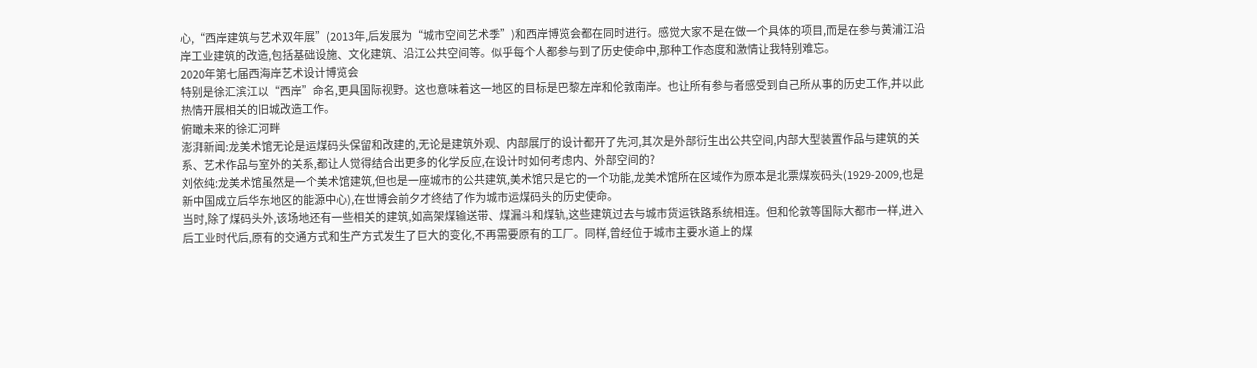心,“西岸建筑与艺术双年展”(2013年,后发展为“城市空间艺术季”)和西岸博览会都在同时进行。感觉大家不是在做一个具体的项目,而是在参与黄浦江沿岸工业建筑的改造,包括基础设施、文化建筑、沿江公共空间等。似乎每个人都参与到了历史使命中,那种工作态度和激情让我特别难忘。
2020年第七届西海岸艺术设计博览会
特别是徐汇滨江以“西岸”命名,更具国际视野。这也意味着这一地区的目标是巴黎左岸和伦敦南岸。也让所有参与者感受到自己所从事的历史工作,并以此热情开展相关的旧城改造工作。
俯瞰未来的徐汇河畔
澎湃新闻:龙美术馆无论是运煤码头保留和改建的,无论是建筑外观、内部展厅的设计都开了先河,其次是外部衍生出公共空间,内部大型装置作品与建筑的关系、艺术作品与室外的关系,都让人觉得结合出更多的化学反应,在设计时如何考虑内、外部空间的?
刘依纯:龙美术馆虽然是一个美术馆建筑,但也是一座城市的公共建筑,美术馆只是它的一个功能,龙美术馆所在区域作为原本是北票煤炭码头(1929-2009,也是新中国成立后华东地区的能源中心),在世博会前夕才终结了作为城市运煤码头的历史使命。
当时,除了煤码头外,该场地还有一些相关的建筑,如高架煤输送带、煤漏斗和煤轨,这些建筑过去与城市货运铁路系统相连。但和伦敦等国际大都市一样,进入后工业时代后,原有的交通方式和生产方式发生了巨大的变化,不再需要原有的工厂。同样,曾经位于城市主要水道上的煤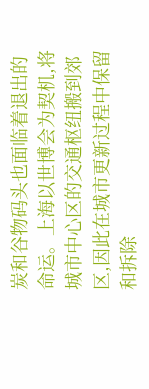炭和谷物码头也面临着退出的命运。上海以世博会为契机,将城市中心区的交通枢纽搬到郊区,因此在城市更新过程中保留和拆除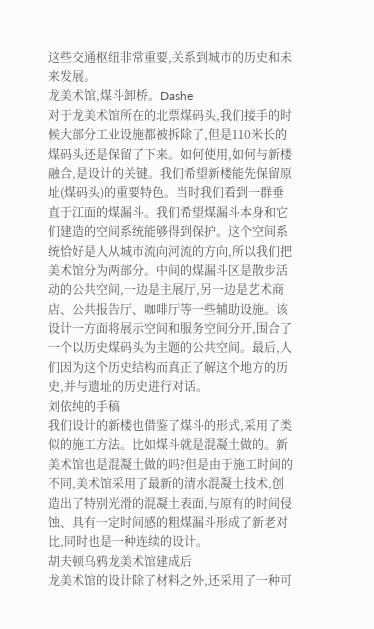这些交通枢纽非常重要,关系到城市的历史和未来发展。
龙美术馆,煤斗卸桥。Dashe
对于龙美术馆所在的北票煤码头,我们接手的时候大部分工业设施都被拆除了,但是110米长的煤码头还是保留了下来。如何使用,如何与新楼融合,是设计的关键。我们希望新楼能先保留原址(煤码头)的重要特色。当时我们看到一群垂直于江面的煤漏斗。我们希望煤漏斗本身和它们建造的空间系统能够得到保护。这个空间系统恰好是人从城市流向河流的方向,所以我们把美术馆分为两部分。中间的煤漏斗区是散步活动的公共空间,一边是主展厅,另一边是艺术商店、公共报告厅、咖啡厅等一些辅助设施。该设计一方面将展示空间和服务空间分开,围合了一个以历史煤码头为主题的公共空间。最后,人们因为这个历史结构而真正了解这个地方的历史,并与遗址的历史进行对话。
刘依纯的手稿
我们设计的新楼也借鉴了煤斗的形式,采用了类似的施工方法。比如煤斗就是混凝土做的。新美术馆也是混凝土做的吗?但是由于施工时间的不同,美术馆采用了最新的清水混凝土技术,创造出了特别光滑的混凝土表面,与原有的时间侵蚀、具有一定时间感的粗煤漏斗形成了新老对比,同时也是一种连续的设计。
胡夫顿乌鸦龙美术馆建成后
龙美术馆的设计除了材料之外,还采用了一种可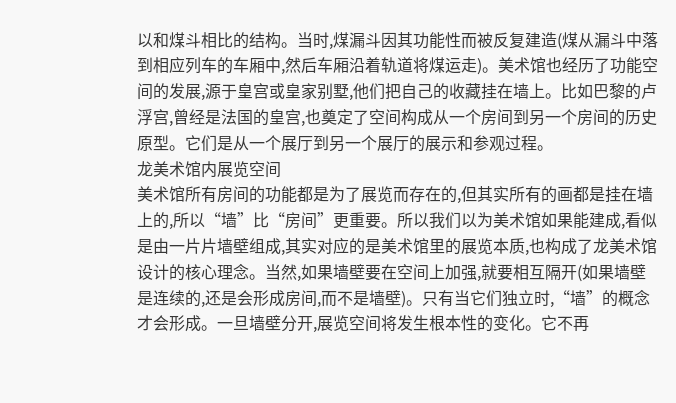以和煤斗相比的结构。当时,煤漏斗因其功能性而被反复建造(煤从漏斗中落到相应列车的车厢中,然后车厢沿着轨道将煤运走)。美术馆也经历了功能空间的发展,源于皇宫或皇家别墅,他们把自己的收藏挂在墙上。比如巴黎的卢浮宫,曾经是法国的皇宫,也奠定了空间构成从一个房间到另一个房间的历史原型。它们是从一个展厅到另一个展厅的展示和参观过程。
龙美术馆内展览空间
美术馆所有房间的功能都是为了展览而存在的,但其实所有的画都是挂在墙上的,所以“墙”比“房间”更重要。所以我们以为美术馆如果能建成,看似是由一片片墙壁组成,其实对应的是美术馆里的展览本质,也构成了龙美术馆设计的核心理念。当然,如果墙壁要在空间上加强,就要相互隔开(如果墙壁是连续的,还是会形成房间,而不是墙壁)。只有当它们独立时,“墙”的概念才会形成。一旦墙壁分开,展览空间将发生根本性的变化。它不再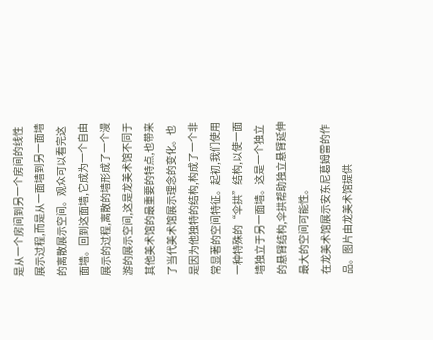是从一个房间到另一个房间的线性展示过程,而是从一面墙到另一面墙的离散展示空间。观众可以看完这面墙。回到这面墙,它成为一个自由展示的过程,离散的墙形成了一个漫游的展示空间,这是龙美术馆不同于其他美术馆的最重要的特点,也带来了当代美术馆展示理念的变化。也是因为他独特的结构,构成了一个非常显著的空间特征。起初,我们使用一种特殊的“伞拱”结构,以使一面墙独立于另一面墙。这是一个独立的悬臂结构,伞拱帮助独立悬臂延伸最大的空间可能性。
在龙美术馆展示安东尼葛姆雷的作品。图片由龙美术馆提供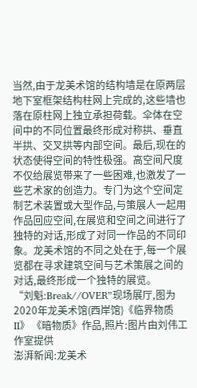当然,由于龙美术馆的结构墙是在原两层地下室框架结构柱网上完成的,这些墙也落在原柱网上独立承担荷载。伞体在空间中的不同位置最终形成对称拱、垂直半拱、交叉拱等内部空间。最后,现在的状态使得空间的特性极强。高空间尺度不仅给展览带来了一些困难,也激发了一些艺术家的创造力。专门为这个空间定制艺术装置或大型作品,与策展人一起用作品回应空间,在展览和空间之间进行了独特的对话,形成了对同一作品的不同印象。龙美术馆的不同之处在于,每一个展览都在寻求建筑空间与艺术策展之间的对话,最终形成一个独特的展览。
“刘魁:Break//OVER”现场展厅,图为2020年龙美术馆(西岸馆)《临界物质II》 《暗物质》作品,照片:图片由刘伟工作室提供
澎湃新闻:龙美术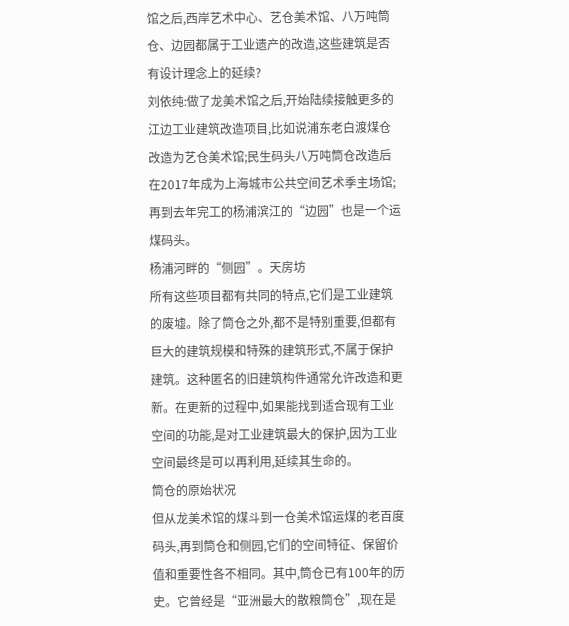馆之后,西岸艺术中心、艺仓美术馆、八万吨筒仓、边园都属于工业遗产的改造,这些建筑是否有设计理念上的延续?
刘依纯:做了龙美术馆之后,开始陆续接触更多的江边工业建筑改造项目,比如说浦东老白渡煤仓改造为艺仓美术馆;民生码头八万吨筒仓改造后在2017年成为上海城市公共空间艺术季主场馆;再到去年完工的杨浦滨江的“边园”也是一个运煤码头。
杨浦河畔的“侧园”。天房坊
所有这些项目都有共同的特点,它们是工业建筑的废墟。除了筒仓之外,都不是特别重要,但都有巨大的建筑规模和特殊的建筑形式,不属于保护建筑。这种匿名的旧建筑构件通常允许改造和更新。在更新的过程中,如果能找到适合现有工业空间的功能,是对工业建筑最大的保护,因为工业空间最终是可以再利用,延续其生命的。
筒仓的原始状况
但从龙美术馆的煤斗到一仓美术馆运煤的老百度码头,再到筒仓和侧园,它们的空间特征、保留价值和重要性各不相同。其中,筒仓已有100年的历史。它曾经是“亚洲最大的散粮筒仓”,现在是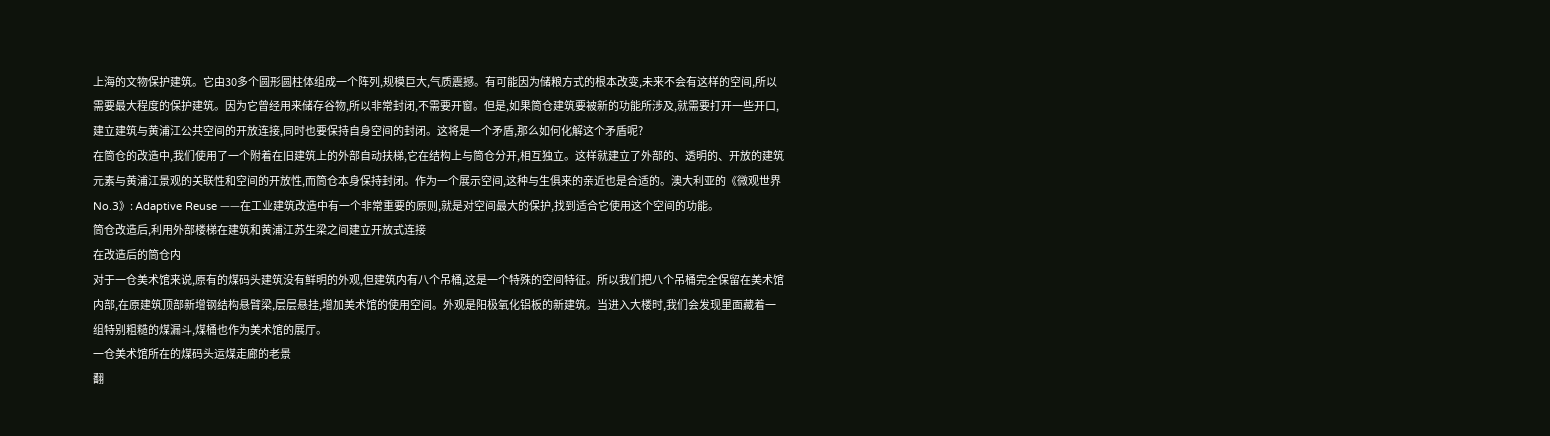上海的文物保护建筑。它由30多个圆形圆柱体组成一个阵列,规模巨大,气质震撼。有可能因为储粮方式的根本改变,未来不会有这样的空间,所以需要最大程度的保护建筑。因为它曾经用来储存谷物,所以非常封闭,不需要开窗。但是,如果筒仓建筑要被新的功能所涉及,就需要打开一些开口,建立建筑与黄浦江公共空间的开放连接,同时也要保持自身空间的封闭。这将是一个矛盾,那么如何化解这个矛盾呢?
在筒仓的改造中,我们使用了一个附着在旧建筑上的外部自动扶梯,它在结构上与筒仓分开,相互独立。这样就建立了外部的、透明的、开放的建筑元素与黄浦江景观的关联性和空间的开放性,而筒仓本身保持封闭。作为一个展示空间,这种与生俱来的亲近也是合适的。澳大利亚的《微观世界 No.3》: Adaptive Reuse ——在工业建筑改造中有一个非常重要的原则,就是对空间最大的保护,找到适合它使用这个空间的功能。
筒仓改造后,利用外部楼梯在建筑和黄浦江苏生梁之间建立开放式连接
在改造后的筒仓内
对于一仓美术馆来说,原有的煤码头建筑没有鲜明的外观,但建筑内有八个吊桶,这是一个特殊的空间特征。所以我们把八个吊桶完全保留在美术馆内部,在原建筑顶部新增钢结构悬臂梁,层层悬挂,增加美术馆的使用空间。外观是阳极氧化铝板的新建筑。当进入大楼时,我们会发现里面藏着一组特别粗糙的煤漏斗,煤桶也作为美术馆的展厅。
一仓美术馆所在的煤码头运煤走廊的老景
翻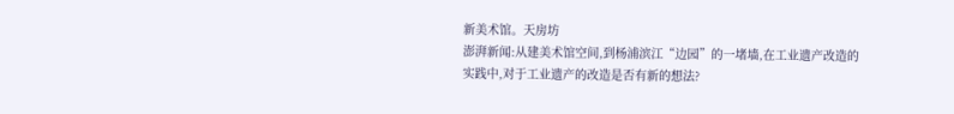新美术馆。天房坊
澎湃新闻:从建美术馆空间,到杨浦滨江“边园”的一堵墙,在工业遗产改造的实践中,对于工业遗产的改造是否有新的想法?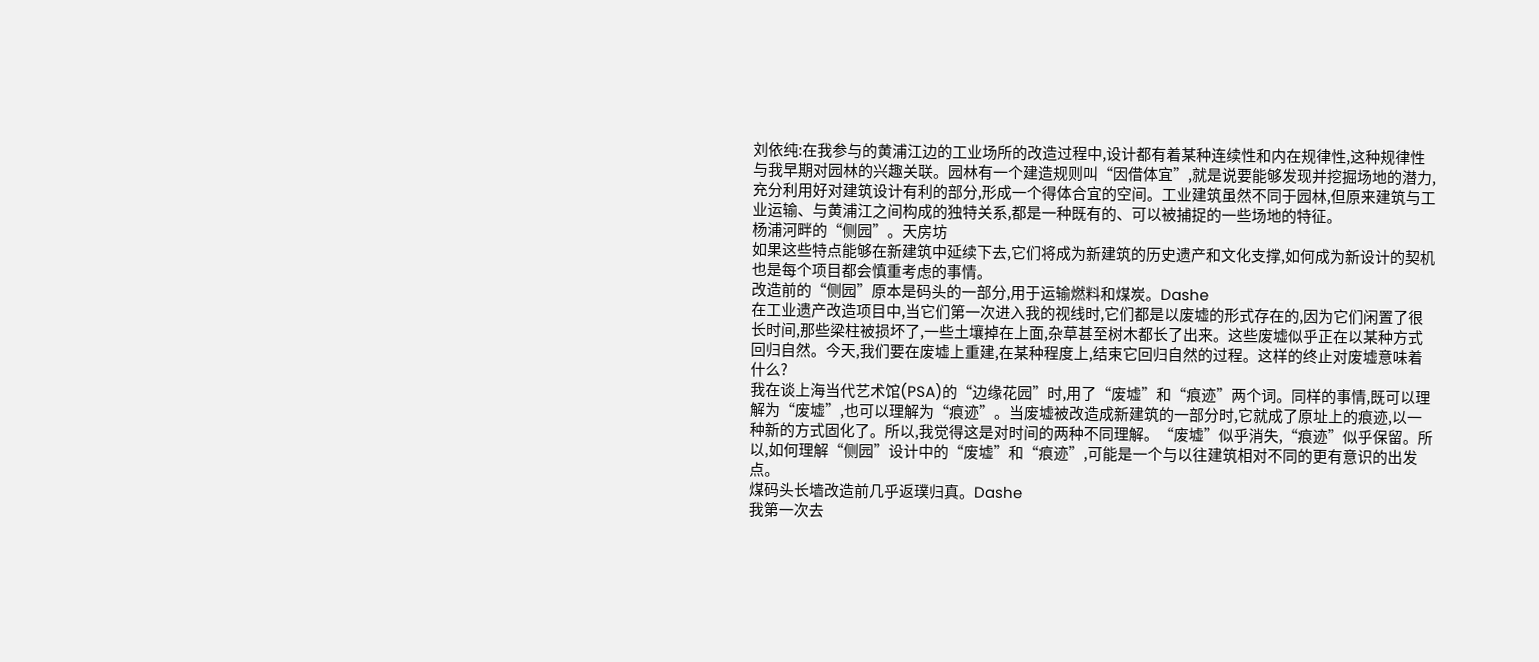刘依纯:在我参与的黄浦江边的工业场所的改造过程中,设计都有着某种连续性和内在规律性,这种规律性与我早期对园林的兴趣关联。园林有一个建造规则叫“因借体宜”,就是说要能够发现并挖掘场地的潜力,充分利用好对建筑设计有利的部分,形成一个得体合宜的空间。工业建筑虽然不同于园林,但原来建筑与工业运输、与黄浦江之间构成的独特关系,都是一种既有的、可以被捕捉的一些场地的特征。
杨浦河畔的“侧园”。天房坊
如果这些特点能够在新建筑中延续下去,它们将成为新建筑的历史遗产和文化支撑,如何成为新设计的契机也是每个项目都会慎重考虑的事情。
改造前的“侧园”原本是码头的一部分,用于运输燃料和煤炭。Dashe
在工业遗产改造项目中,当它们第一次进入我的视线时,它们都是以废墟的形式存在的,因为它们闲置了很长时间,那些梁柱被损坏了,一些土壤掉在上面,杂草甚至树木都长了出来。这些废墟似乎正在以某种方式回归自然。今天,我们要在废墟上重建,在某种程度上,结束它回归自然的过程。这样的终止对废墟意味着什么?
我在谈上海当代艺术馆(PSA)的“边缘花园”时,用了“废墟”和“痕迹”两个词。同样的事情,既可以理解为“废墟”,也可以理解为“痕迹”。当废墟被改造成新建筑的一部分时,它就成了原址上的痕迹,以一种新的方式固化了。所以,我觉得这是对时间的两种不同理解。“废墟”似乎消失,“痕迹”似乎保留。所以,如何理解“侧园”设计中的“废墟”和“痕迹”,可能是一个与以往建筑相对不同的更有意识的出发点。
煤码头长墙改造前几乎返璞归真。Dashe
我第一次去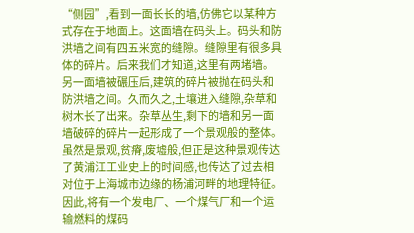“侧园”,看到一面长长的墙,仿佛它以某种方式存在于地面上。这面墙在码头上。码头和防洪墙之间有四五米宽的缝隙。缝隙里有很多具体的碎片。后来我们才知道,这里有两堵墙。另一面墙被碾压后,建筑的碎片被抛在码头和防洪墙之间。久而久之,土壤进入缝隙,杂草和树木长了出来。杂草丛生,剩下的墙和另一面墙破碎的碎片一起形成了一个景观般的整体。虽然是景观,贫瘠,废墟般,但正是这种景观传达了黄浦江工业史上的时间感,也传达了过去相对位于上海城市边缘的杨浦河畔的地理特征。因此,将有一个发电厂、一个煤气厂和一个运输燃料的煤码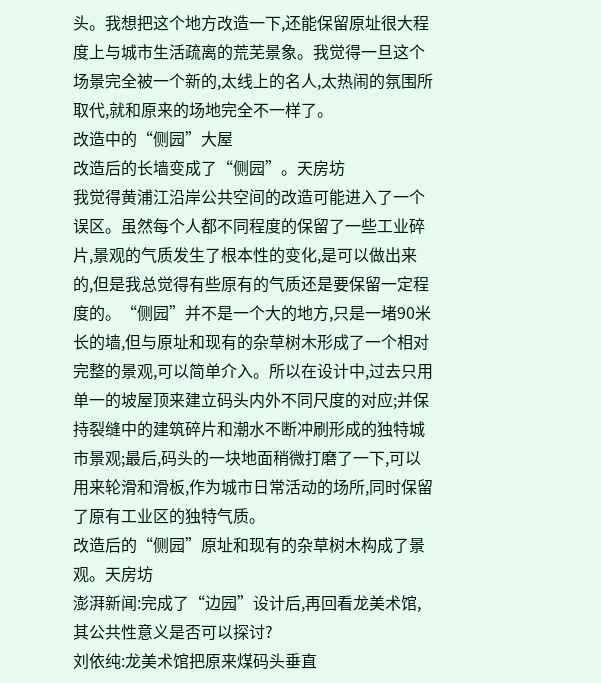头。我想把这个地方改造一下,还能保留原址很大程度上与城市生活疏离的荒芜景象。我觉得一旦这个场景完全被一个新的,太线上的名人,太热闹的氛围所取代,就和原来的场地完全不一样了。
改造中的“侧园”大屋
改造后的长墙变成了“侧园”。天房坊
我觉得黄浦江沿岸公共空间的改造可能进入了一个误区。虽然每个人都不同程度的保留了一些工业碎片,景观的气质发生了根本性的变化,是可以做出来的,但是我总觉得有些原有的气质还是要保留一定程度的。“侧园”并不是一个大的地方,只是一堵90米长的墙,但与原址和现有的杂草树木形成了一个相对完整的景观,可以简单介入。所以在设计中,过去只用单一的坡屋顶来建立码头内外不同尺度的对应;并保持裂缝中的建筑碎片和潮水不断冲刷形成的独特城市景观;最后,码头的一块地面稍微打磨了一下,可以用来轮滑和滑板,作为城市日常活动的场所,同时保留了原有工业区的独特气质。
改造后的“侧园”原址和现有的杂草树木构成了景观。天房坊
澎湃新闻:完成了“边园”设计后,再回看龙美术馆,其公共性意义是否可以探讨?
刘依纯:龙美术馆把原来煤码头垂直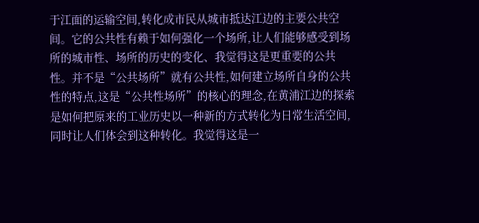于江面的运输空间,转化成市民从城市抵达江边的主要公共空间。它的公共性有赖于如何强化一个场所,让人们能够感受到场所的城市性、场所的历史的变化、我觉得这是更重要的公共性。并不是“公共场所”就有公共性,如何建立场所自身的公共性的特点,这是“公共性场所”的核心的理念,在黄浦江边的探索是如何把原来的工业历史以一种新的方式转化为日常生活空间,同时让人们体会到这种转化。我觉得这是一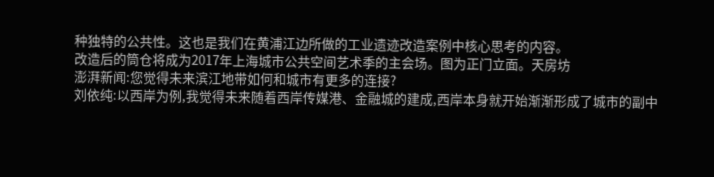种独特的公共性。这也是我们在黄浦江边所做的工业遗迹改造案例中核心思考的内容。
改造后的筒仓将成为2017年上海城市公共空间艺术季的主会场。图为正门立面。天房坊
澎湃新闻:您觉得未来滨江地带如何和城市有更多的连接?
刘依纯:以西岸为例,我觉得未来随着西岸传媒港、金融城的建成,西岸本身就开始渐渐形成了城市的副中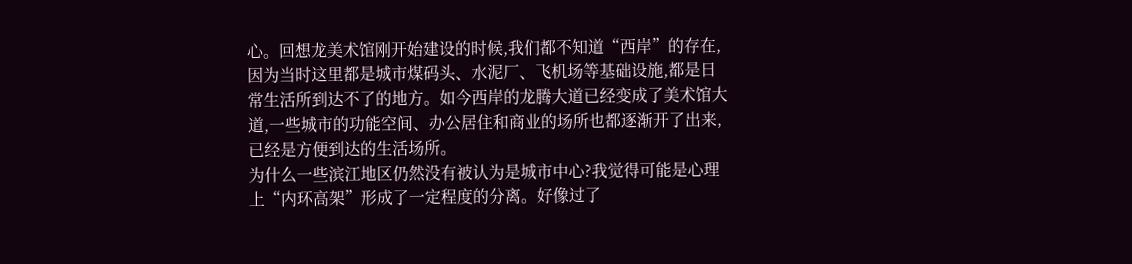心。回想龙美术馆刚开始建设的时候,我们都不知道“西岸”的存在,因为当时这里都是城市煤码头、水泥厂、飞机场等基础设施,都是日常生活所到达不了的地方。如今西岸的龙腾大道已经变成了美术馆大道,一些城市的功能空间、办公居住和商业的场所也都逐渐开了出来,已经是方便到达的生活场所。
为什么一些滨江地区仍然没有被认为是城市中心?我觉得可能是心理上“内环高架”形成了一定程度的分离。好像过了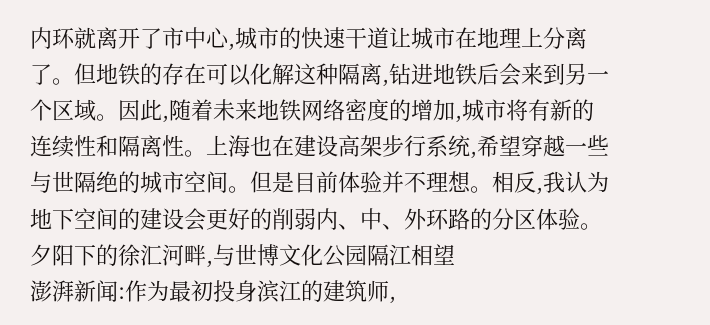内环就离开了市中心,城市的快速干道让城市在地理上分离了。但地铁的存在可以化解这种隔离,钻进地铁后会来到另一个区域。因此,随着未来地铁网络密度的增加,城市将有新的连续性和隔离性。上海也在建设高架步行系统,希望穿越一些与世隔绝的城市空间。但是目前体验并不理想。相反,我认为地下空间的建设会更好的削弱内、中、外环路的分区体验。
夕阳下的徐汇河畔,与世博文化公园隔江相望
澎湃新闻:作为最初投身滨江的建筑师,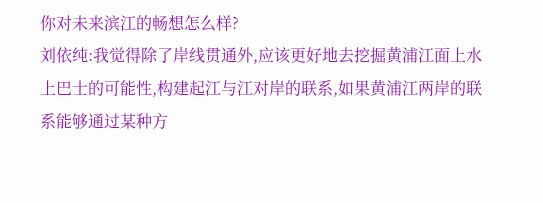你对未来滨江的畅想怎么样?
刘依纯:我觉得除了岸线贯通外,应该更好地去挖掘黄浦江面上水上巴士的可能性,构建起江与江对岸的联系,如果黄浦江两岸的联系能够通过某种方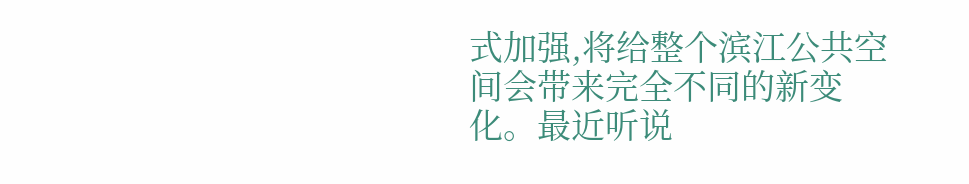式加强,将给整个滨江公共空间会带来完全不同的新变化。最近听说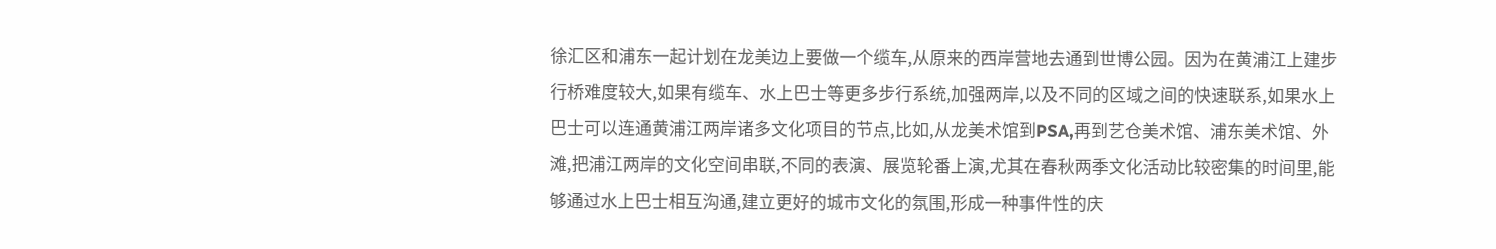徐汇区和浦东一起计划在龙美边上要做一个缆车,从原来的西岸营地去通到世博公园。因为在黄浦江上建步行桥难度较大,如果有缆车、水上巴士等更多步行系统,加强两岸,以及不同的区域之间的快速联系,如果水上巴士可以连通黄浦江两岸诸多文化项目的节点,比如,从龙美术馆到PSA,再到艺仓美术馆、浦东美术馆、外滩,把浦江两岸的文化空间串联,不同的表演、展览轮番上演,尤其在春秋两季文化活动比较密集的时间里,能够通过水上巴士相互沟通,建立更好的城市文化的氛围,形成一种事件性的庆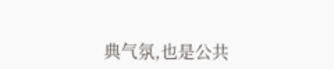典气氛,也是公共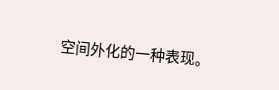空间外化的一种表现。